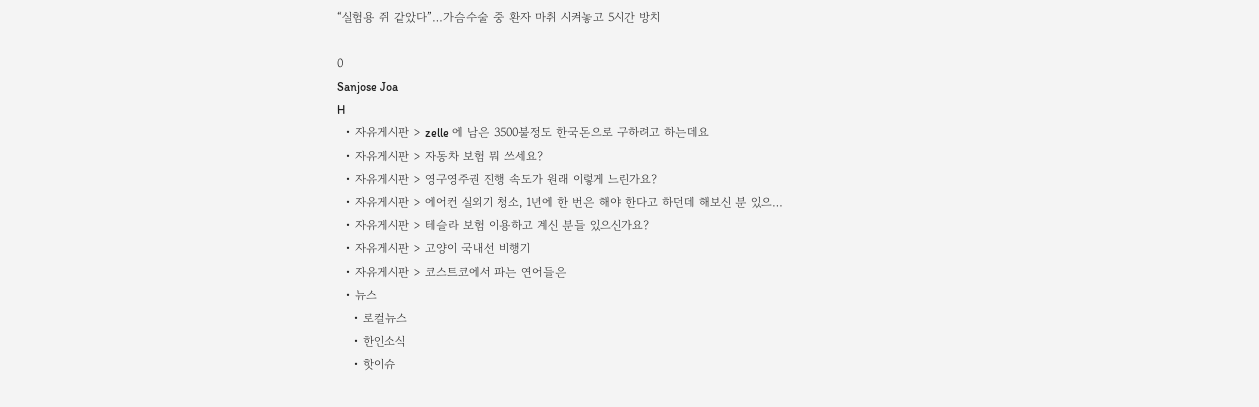“실험용 쥐 같았다”…가슴수술 중 환자 마취 시켜놓고 5시간 방치

0
Sanjose Joa
H
  • 자유게시판 > zelle 에 남은 3500불정도 한국돈으로 구하려고 하는데요
  • 자유게시판 > 자동차 보험 뭐 쓰세요?
  • 자유게시판 > 영구영주권 진행 속도가 원래 이렇게 느린가요?
  • 자유게시판 > 에어컨 실외기 청소, 1년에 한 번은 해야 한다고 하던데 해보신 분 있으…
  • 자유게시판 > 테슬라 보험 이용하고 계신 분들 있으신가요?
  • 자유게시판 > 고양이 국내선 비행기
  • 자유게시판 > 코스트코에서 파는 연어들은
  • 뉴스
    • 로컬뉴스
    • 한인소식
    • 핫이슈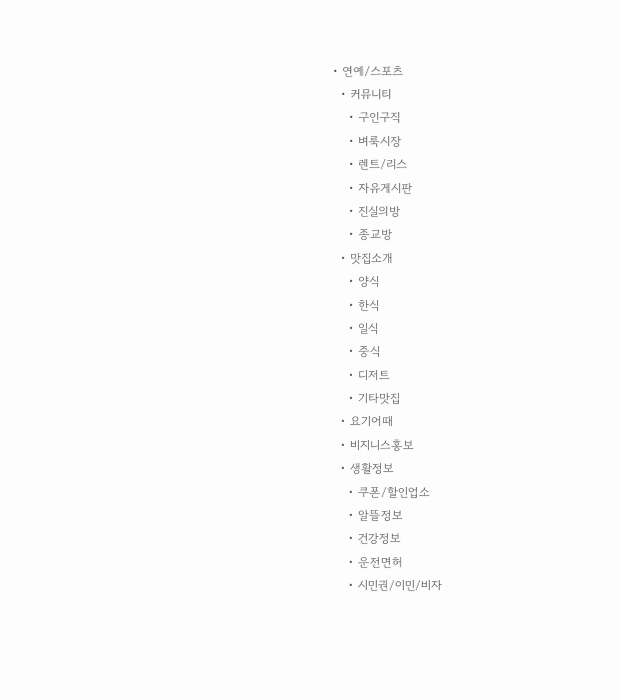• 연예/스포츠
  • 커뮤니티
    • 구인구직
    • 벼룩시장
    • 렌트/리스
    • 자유게시판
    • 진실의방
    • 종교방
  • 맛집소개
    • 양식
    • 한식
    • 일식
    • 중식
    • 디저트
    • 기타맛집
  • 요기어때
  • 비지니스홍보
  • 생활정보
    • 쿠폰/할인업소
    • 알뜰정보
    • 건강정보
    • 운전면허
    • 시민권/이민/비자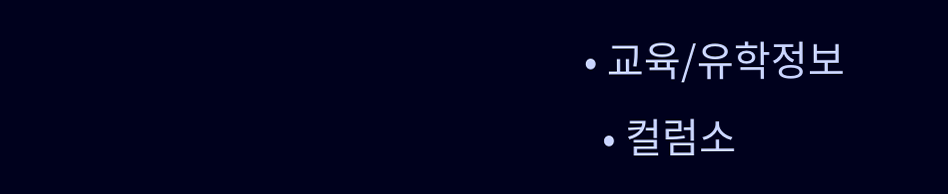• 교육/유학정보
  • 컬럼소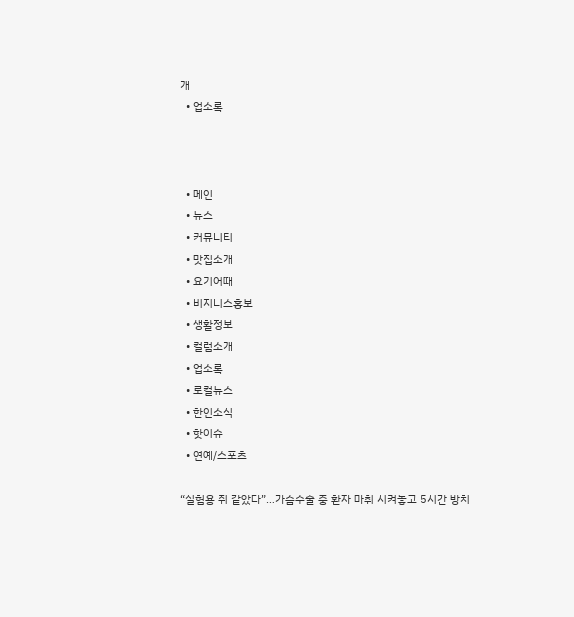개
  • 업소록



  • 메인
  • 뉴스
  • 커뮤니티
  • 맛집소개
  • 요기어때
  • 비지니스홍보
  • 생활정보
  • 컬럼소개
  • 업소록
  • 로컬뉴스
  • 한인소식
  • 핫이슈
  • 연예/스포츠

“실험용 쥐 같았다”…가슴수술 중 환자 마취 시켜놓고 5시간 방치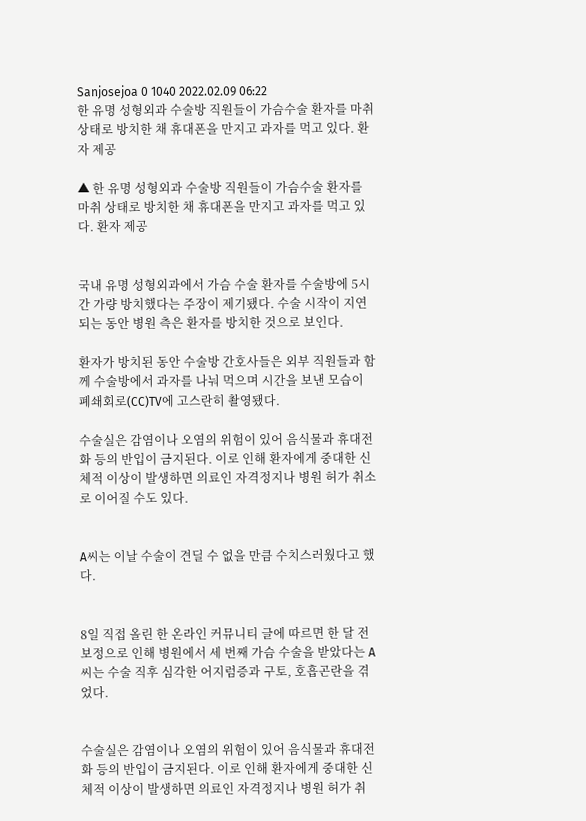Sanjosejoa 0 1040 2022.02.09 06:22
한 유명 성형외과 수술방 직원들이 가슴수술 환자를 마취 상태로 방치한 채 휴대폰을 만지고 과자를 먹고 있다. 환자 제공

▲ 한 유명 성형외과 수술방 직원들이 가슴수술 환자를 마취 상태로 방치한 채 휴대폰을 만지고 과자를 먹고 있다. 환자 제공


국내 유명 성형외과에서 가슴 수술 환자를 수술방에 5시간 가량 방치했다는 주장이 제기됐다. 수술 시작이 지연되는 동안 병원 측은 환자를 방치한 것으로 보인다.

환자가 방치된 동안 수술방 간호사들은 외부 직원들과 함께 수술방에서 과자를 나눠 먹으며 시간을 보낸 모습이 폐쇄회로(CC)TV에 고스란히 촬영됐다.

수술실은 감염이나 오염의 위험이 있어 음식물과 휴대전화 등의 반입이 금지된다. 이로 인해 환자에게 중대한 신체적 이상이 발생하면 의료인 자격정지나 병원 허가 취소로 이어질 수도 있다.


A씨는 이날 수술이 견딜 수 없을 만큼 수치스러웠다고 했다.


8일 직접 올린 한 온라인 커뮤니티 글에 따르면 한 달 전 보정으로 인해 병원에서 세 번째 가슴 수술을 받았다는 A씨는 수술 직후 심각한 어지럼증과 구토, 호흡곤란을 겪었다.


수술실은 감염이나 오염의 위험이 있어 음식물과 휴대전화 등의 반입이 금지된다. 이로 인해 환자에게 중대한 신체적 이상이 발생하면 의료인 자격정지나 병원 허가 취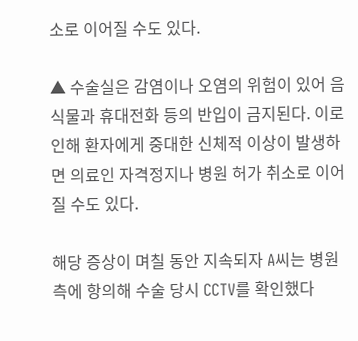소로 이어질 수도 있다.

▲ 수술실은 감염이나 오염의 위험이 있어 음식물과 휴대전화 등의 반입이 금지된다. 이로 인해 환자에게 중대한 신체적 이상이 발생하면 의료인 자격정지나 병원 허가 취소로 이어질 수도 있다.

해당 증상이 며칠 동안 지속되자 A씨는 병원 측에 항의해 수술 당시 CCTV를 확인했다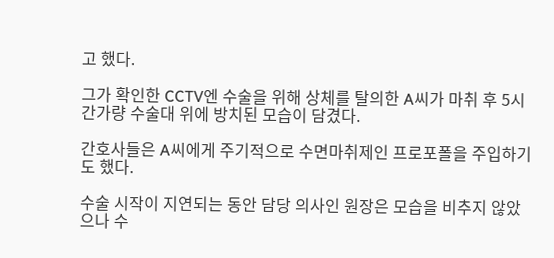고 했다.

그가 확인한 CCTV엔 수술을 위해 상체를 탈의한 A씨가 마취 후 5시간가량 수술대 위에 방치된 모습이 담겼다.

간호사들은 A씨에게 주기적으로 수면마취제인 프로포폴을 주입하기도 했다.

수술 시작이 지연되는 동안 담당 의사인 원장은 모습을 비추지 않았으나 수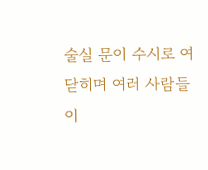술실 문이 수시로 여닫히며 여러 사람들이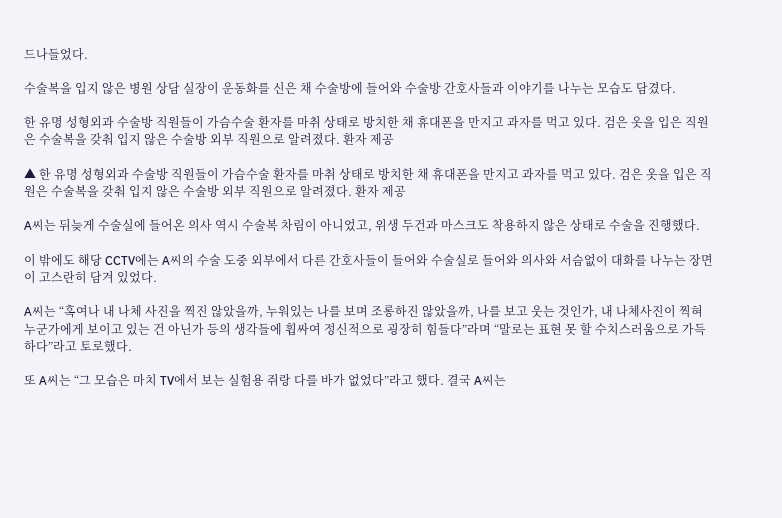드나들었다.

수술복을 입지 않은 병원 상담 실장이 운동화를 신은 채 수술방에 들어와 수술방 간호사들과 이야기를 나누는 모습도 담겼다.

한 유명 성형외과 수술방 직원들이 가슴수술 환자를 마취 상태로 방치한 채 휴대폰을 만지고 과자를 먹고 있다. 검은 옷을 입은 직원은 수술복을 갖춰 입지 않은 수술방 외부 직원으로 알려졌다. 환자 제공

▲ 한 유명 성형외과 수술방 직원들이 가슴수술 환자를 마취 상태로 방치한 채 휴대폰을 만지고 과자를 먹고 있다. 검은 옷을 입은 직원은 수술복을 갖춰 입지 않은 수술방 외부 직원으로 알려졌다. 환자 제공

A씨는 뒤늦게 수술실에 들어온 의사 역시 수술복 차림이 아니었고, 위생 두건과 마스크도 착용하지 않은 상태로 수술을 진행했다.

이 밖에도 해당 CCTV에는 A씨의 수술 도중 외부에서 다른 간호사들이 들어와 수술실로 들어와 의사와 서슴없이 대화를 나누는 장면이 고스란히 담겨 있었다.

A씨는 “혹여나 내 나체 사진을 찍진 않았을까, 누워있는 나를 보며 조롱하진 않았을까, 나를 보고 웃는 것인가, 내 나체사진이 찍혀 누군가에게 보이고 있는 건 아닌가 등의 생각들에 휩싸여 정신적으로 굉장히 힘들다”라며 “말로는 표현 못 할 수치스러움으로 가득하다”라고 토로했다.

또 A씨는 “그 모습은 마치 TV에서 보는 실험용 쥐랑 다를 바가 없었다”라고 했다. 결국 A씨는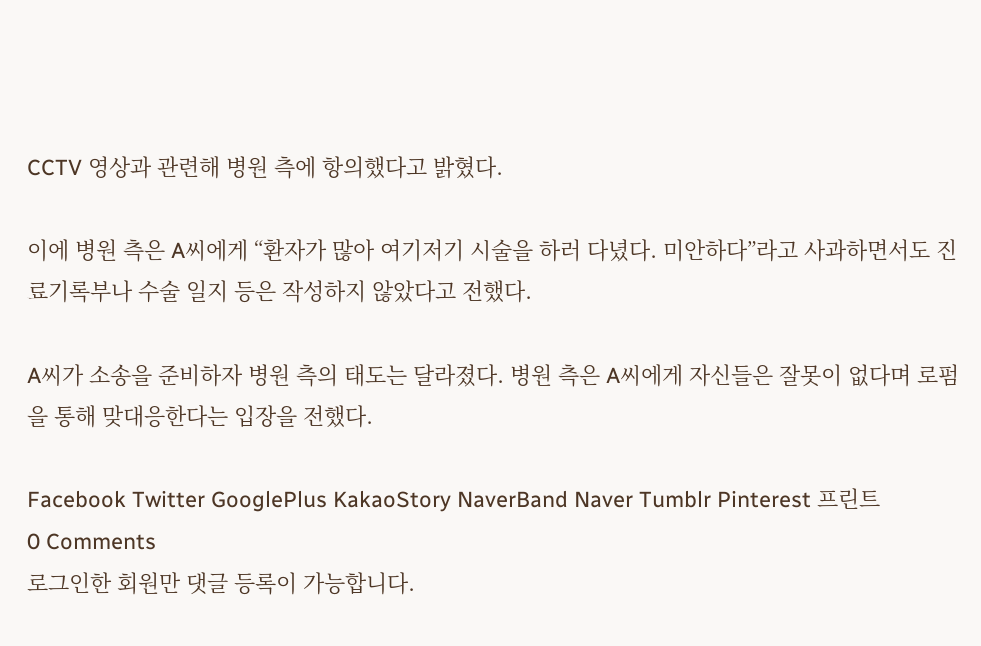CCTV 영상과 관련해 병원 측에 항의했다고 밝혔다.

이에 병원 측은 A씨에게 “환자가 많아 여기저기 시술을 하러 다녔다. 미안하다”라고 사과하면서도 진료기록부나 수술 일지 등은 작성하지 않았다고 전했다.

A씨가 소송을 준비하자 병원 측의 태도는 달라졌다. 병원 측은 A씨에게 자신들은 잘못이 없다며 로펌을 통해 맞대응한다는 입장을 전했다.

Facebook Twitter GooglePlus KakaoStory NaverBand Naver Tumblr Pinterest 프린트
0 Comments
로그인한 회원만 댓글 등록이 가능합니다.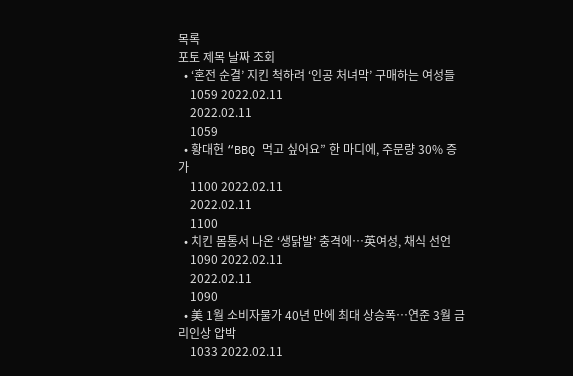목록
포토 제목 날짜 조회
  • ‘혼전 순결’ 지킨 척하려 ‘인공 처녀막’ 구매하는 여성들
    1059 2022.02.11
    2022.02.11
    1059
  • 황대헌 “BBQ 먹고 싶어요” 한 마디에, 주문량 30% 증가
    1100 2022.02.11
    2022.02.11
    1100
  • 치킨 몸통서 나온 ‘생닭발’ 충격에…英여성, 채식 선언
    1090 2022.02.11
    2022.02.11
    1090
  • 美 1월 소비자물가 40년 만에 최대 상승폭…연준 3월 금리인상 압박
    1033 2022.02.11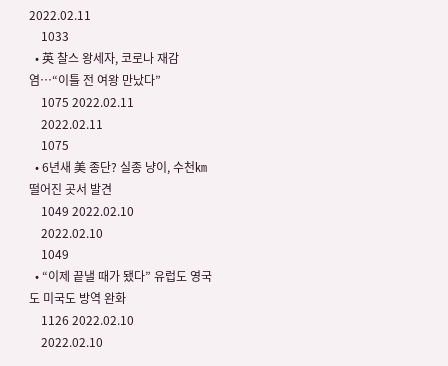2022.02.11
    1033
  • 英 찰스 왕세자, 코로나 재감염…“이틀 전 여왕 만났다”
    1075 2022.02.11
    2022.02.11
    1075
  • 6년새 美 종단? 실종 냥이, 수천㎞ 떨어진 곳서 발견
    1049 2022.02.10
    2022.02.10
    1049
  • “이제 끝낼 때가 됐다” 유럽도 영국도 미국도 방역 완화
    1126 2022.02.10
    2022.02.10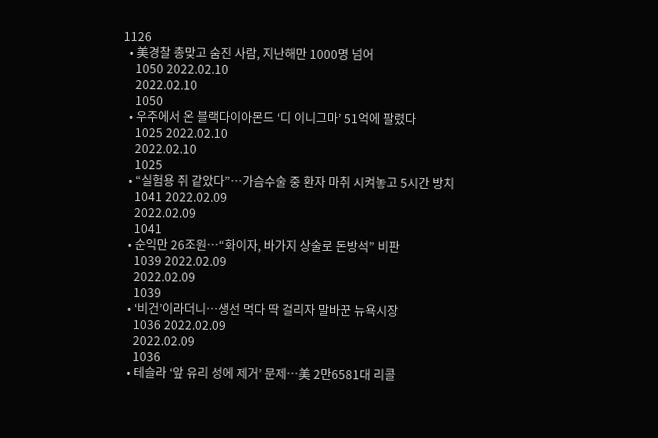1126
  • 美경찰 총맞고 숨진 사람, 지난해만 1000명 넘어
    1050 2022.02.10
    2022.02.10
    1050
  • 우주에서 온 블랙다이아몬드 ‘디 이니그마’ 51억에 팔렸다
    1025 2022.02.10
    2022.02.10
    1025
  • “실험용 쥐 같았다”…가슴수술 중 환자 마취 시켜놓고 5시간 방치
    1041 2022.02.09
    2022.02.09
    1041
  • 순익만 26조원…“화이자, 바가지 상술로 돈방석” 비판
    1039 2022.02.09
    2022.02.09
    1039
  • ‘비건’이라더니…생선 먹다 딱 걸리자 말바꾼 뉴욕시장
    1036 2022.02.09
    2022.02.09
    1036
  • 테슬라 ‘앞 유리 성에 제거’ 문제…美 2만6581대 리콜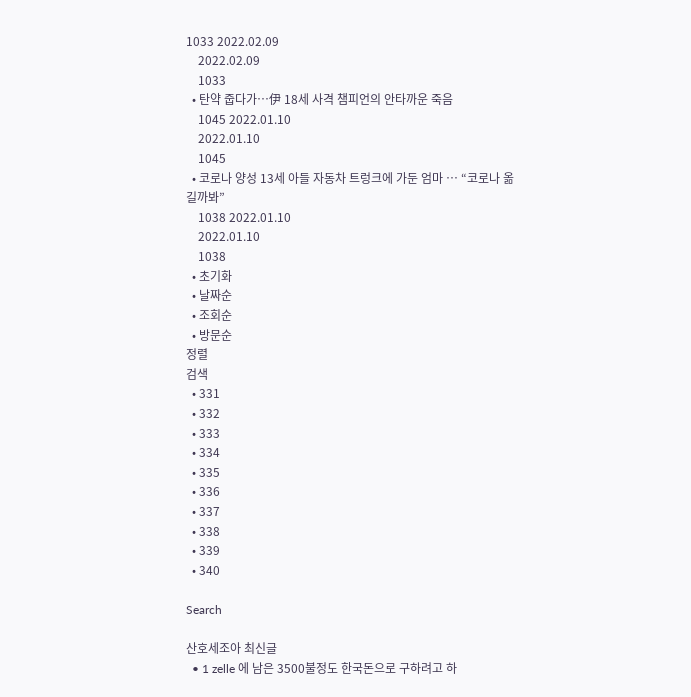1033 2022.02.09
    2022.02.09
    1033
  • 탄약 줍다가…伊 18세 사격 챔피언의 안타까운 죽음
    1045 2022.01.10
    2022.01.10
    1045
  • 코로나 양성 13세 아들 자동차 트렁크에 가둔 엄마 … “코로나 옮길까봐”
    1038 2022.01.10
    2022.01.10
    1038
  • 초기화
  • 날짜순
  • 조회순
  • 방문순
정렬
검색
  • 331
  • 332
  • 333
  • 334
  • 335
  • 336
  • 337
  • 338
  • 339
  • 340

Search

산호세조아 최신글
  • 1 zelle 에 남은 3500불정도 한국돈으로 구하려고 하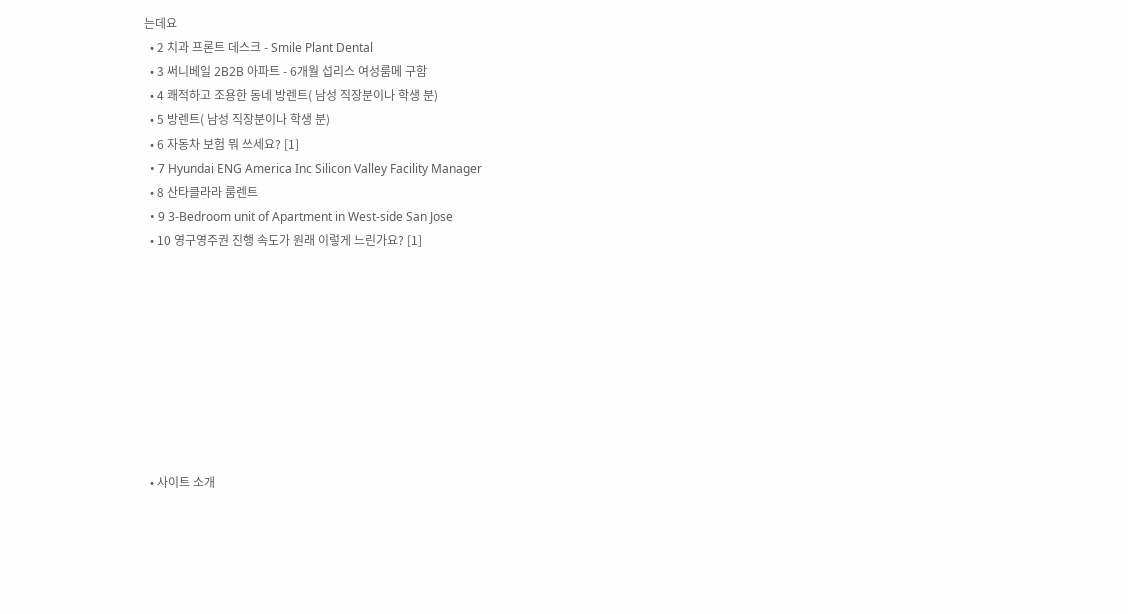는데요
  • 2 치과 프론트 데스크 - Smile Plant Dental
  • 3 써니베일 2B2B 아파트 - 6개월 섭리스 여성룸메 구함
  • 4 쾌적하고 조용한 동네 방렌트( 남성 직장분이나 학생 분)
  • 5 방렌트( 남성 직장분이나 학생 분)
  • 6 자동차 보험 뭐 쓰세요? [1]
  • 7 Hyundai ENG America Inc Silicon Valley Facility Manager
  • 8 산타클라라 룸렌트
  • 9 3-Bedroom unit of Apartment in West-side San Jose
  • 10 영구영주권 진행 속도가 원래 이렇게 느린가요? [1]









  • 사이트 소개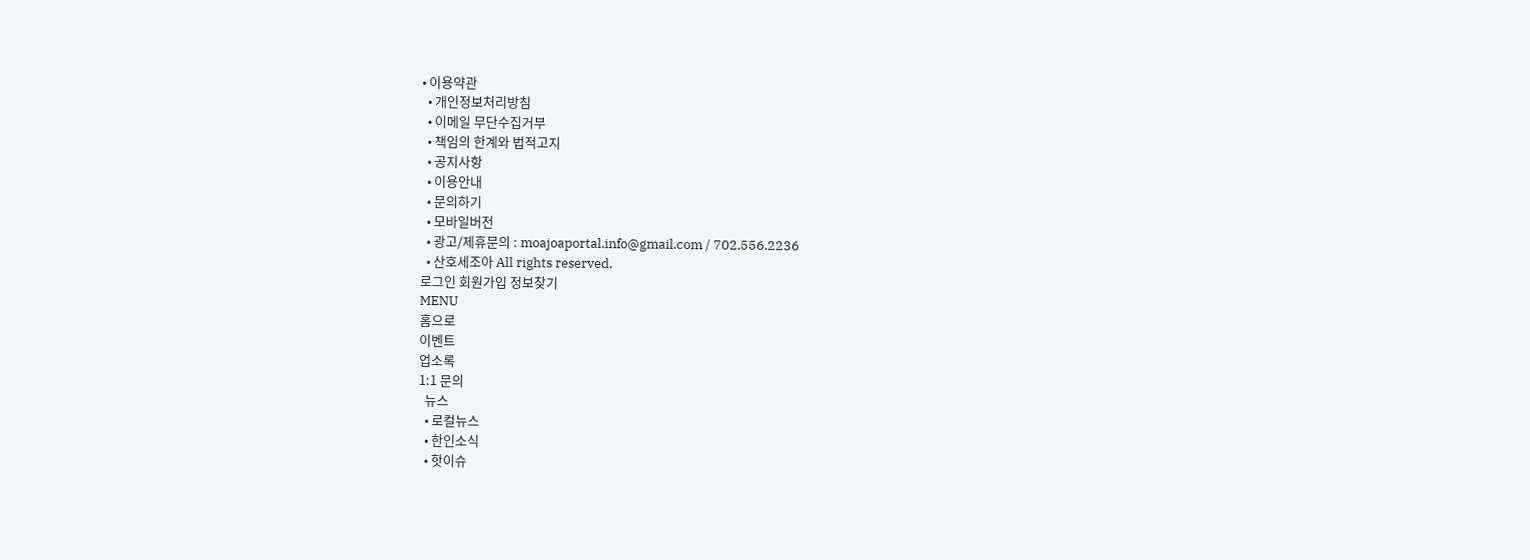• 이용약관
  • 개인정보처리방침
  • 이메일 무단수집거부
  • 책임의 한계와 법적고지
  • 공지사항
  • 이용안내
  • 문의하기
  • 모바일버전
  • 광고/제휴문의 : moajoaportal.info@gmail.com / 702.556.2236
  • 산호세조아 All rights reserved.
로그인 회원가입 정보찾기
MENU
홈으로
이벤트
업소록
1:1 문의
  뉴스
  • 로컬뉴스
  • 한인소식
  • 핫이슈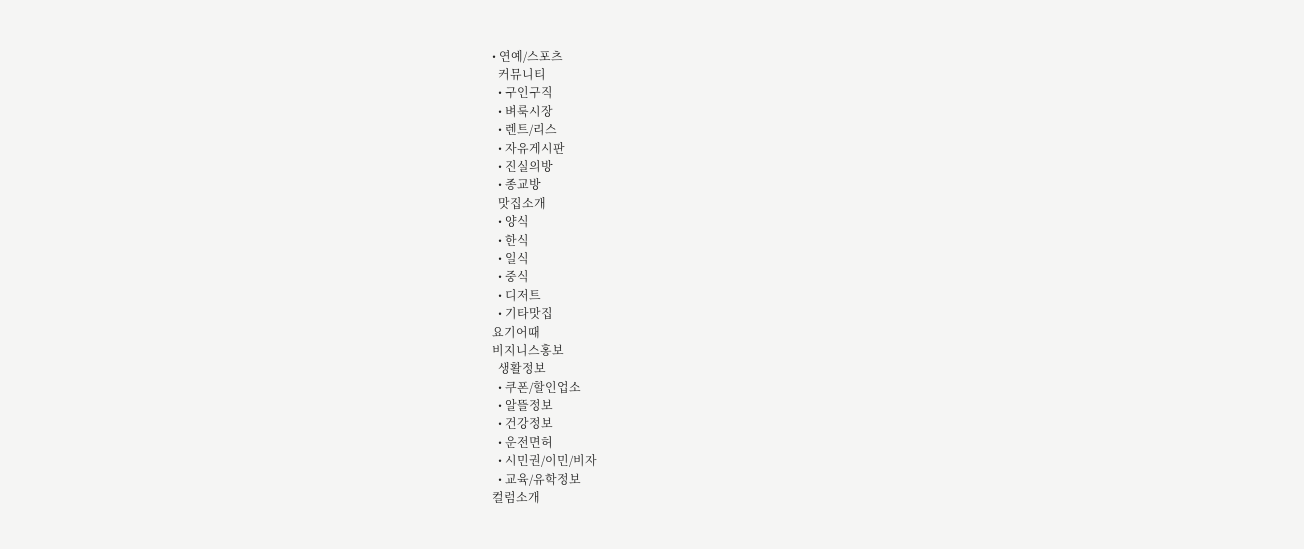• 연예/스포츠
  커뮤니티
  • 구인구직
  • 벼룩시장
  • 렌트/리스
  • 자유게시판
  • 진실의방
  • 종교방
  맛집소개
  • 양식
  • 한식
  • 일식
  • 중식
  • 디저트
  • 기타맛집
요기어때
비지니스홍보
  생활정보
  • 쿠폰/할인업소
  • 알뜰정보
  • 건강정보
  • 운전면허
  • 시민권/이민/비자
  • 교육/유학정보
컬럼소개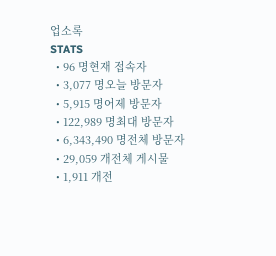업소록
STATS
  • 96 명현재 접속자
  • 3,077 명오늘 방문자
  • 5,915 명어제 방문자
  • 122,989 명최대 방문자
  • 6,343,490 명전체 방문자
  • 29,059 개전체 게시물
  • 1,911 개전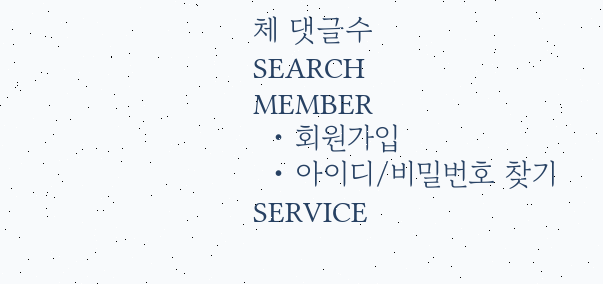체 댓글수
SEARCH
MEMBER
  • 회원가입
  • 아이디/비밀번호 찾기
SERVICE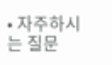• 자주하시는 질문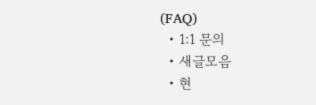(FAQ)
  • 1:1 문의
  • 새글모음
  • 현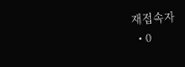재접속자
  • 0